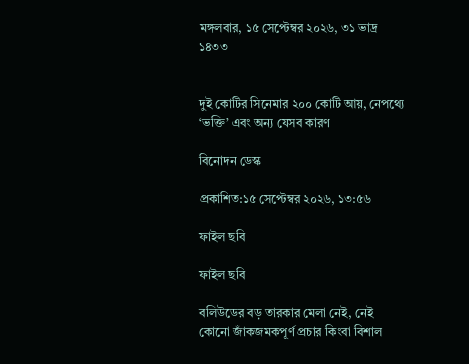মঙ্গলবার, ১৫ সেপ্টেম্বর ২০২৬, ৩১ ভাদ্র ১৪৩৩


দুই কোটির সিনেমার ২০০ কোটি আয়, নেপথ্যে ‘ভক্তি’ এবং অন্য যেসব কারণ

বিনোদন ডেস্ক

প্রকাশিত:১৫ সেপ্টেম্বর ২০২৬, ১৩:৫৬

ফাইল ছবি

ফাইল ছবি

বলিউডের বড় তারকার মেলা নেই, নেই কোনো জাঁকজমকপূর্ণ প্রচার কিংবা বিশাল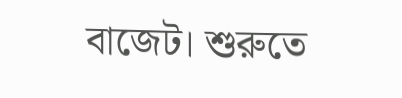বাজেট। শুরুতে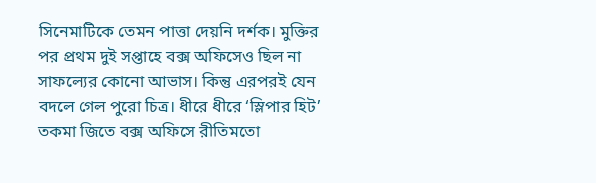সিনেমাটিকে তেমন পাত্তা দেয়নি দর্শক। মুক্তির পর প্রথম দুই সপ্তাহে বক্স অফিসেও ছিল না সাফল্যের কোনো আভাস। কিন্তু এরপরই যেন বদলে গেল পুরো চিত্র। ধীরে ধীরে ‘স্লিপার হিট’ তকমা জিতে বক্স অফিসে রীতিমতো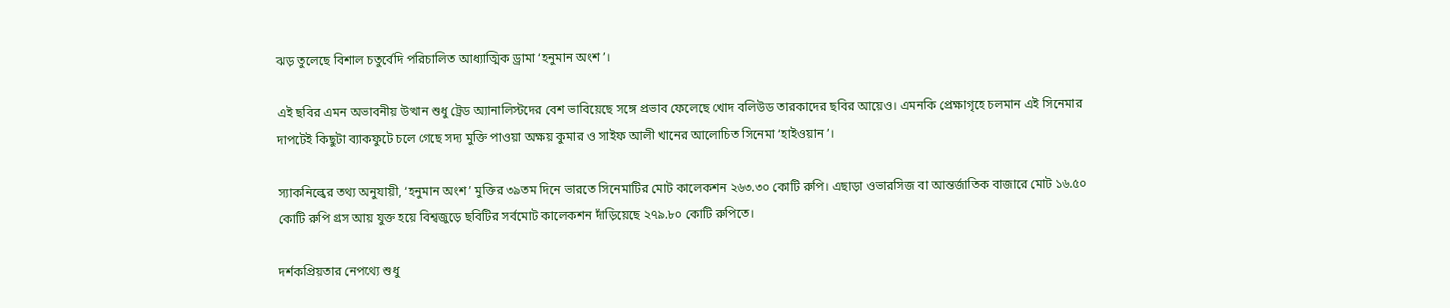ঝড় তুলেছে বিশাল চতুর্বেদি পরিচালিত আধ্যাত্মিক ড্রামা ‘হনুমান অংশ’।

এই ছবির এমন অভাবনীয় উত্থান শুধু ট্রেড অ্যানালিস্টদের বেশ ভাবিয়েছে সঙ্গে প্রভাব ফেলেছে খোদ বলিউড তারকাদের ছবির আয়েও। এমনকি প্রেক্ষাগৃহে চলমান এই সিনেমার দাপটেই কিছুটা ব্যাকফুটে চলে গেছে সদ্য মুক্তি পাওয়া অক্ষয় কুমার ও সাইফ আলী খানের আলোচিত সিনেমা ‘হাইওয়ান’।

স্যাকনিল্কের তথ্য অনুযায়ী, ‘হনুমান অংশ’ মুক্তির ৩৯তম দিনে ভারতে সিনেমাটির মোট কালেকশন ২৬৩.৩০ কোটি রুপি। এছাড়া ওভারসিজ বা আন্তর্জাতিক বাজারে মোট ১৬.৫০ কোটি রুপি গ্রস আয় যুক্ত হয়ে বিশ্বজুড়ে ছবিটির সর্বমোট কালেকশন দাঁড়িয়েছে ২৭৯.৮০ কোটি রুপিতে।

দর্শকপ্রিয়তার নেপথ্যে শুধু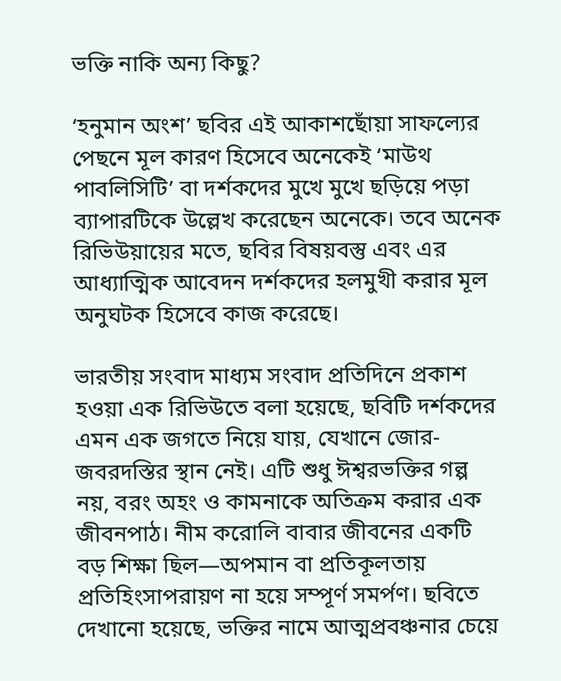ভক্তি নাকি অন্য কিছু?

‘হনুমান অংশ’ ছবির এই আকাশছোঁয়া সাফল্যের পেছনে মূল কারণ হিসেবে অনেকেই ‘মাউথ পাবলিসিটি’ বা দর্শকদের মুখে মুখে ছড়িয়ে পড়া ব্যাপারটিকে উল্লেখ করেছেন অনেকে। তবে অনেক রিভিউয়ায়ের মতে, ছবির বিষয়বস্তু এবং এর আধ্যাত্মিক আবেদন দর্শকদের হলমুখী করার মূল অনুঘটক হিসেবে কাজ করেছে।

ভারতীয় সংবাদ মাধ্যম সংবাদ প্রতিদিনে প্রকাশ হওয়া এক রিভিউতে বলা হয়েছে, ছবিটি দর্শকদের এমন এক জগতে নিয়ে যায়, যেখানে জোর-জবরদস্তির স্থান নেই। এটি শুধু ঈশ্বরভক্তির গল্প নয়, বরং অহং ও কামনাকে অতিক্রম করার এক জীবনপাঠ। নীম করোলি বাবার জীবনের একটি বড় শিক্ষা ছিল—অপমান বা প্রতিকূলতায় প্রতিহিংসাপরায়ণ না হয়ে সম্পূর্ণ সমর্পণ। ছবিতে দেখানো হয়েছে, ভক্তির নামে আত্মপ্রবঞ্চনার চেয়ে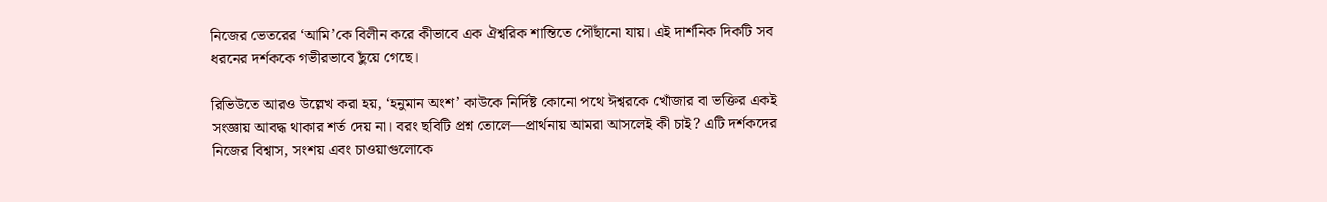নিজের ভেতরের ‘আমি’কে বিলীন করে কীভাবে এক ঐশ্বরিক শান্তিতে পৌঁছানো যায়। এই দার্শনিক দিকটি সব ধরনের দর্শককে গভীরভাবে ছুঁয়ে গেছে।

রিভিউতে আরও উল্লেখ করা হয়, ‘হনুমান অংশ’ কাউকে নির্দিষ্ট কোনো পথে ঈশ্বরকে খোঁজার বা ভক্তির একই সংজ্ঞায় আবদ্ধ থাকার শর্ত দেয় না। বরং ছবিটি প্রশ্ন তোলে—প্রার্থনায় আমরা আসলেই কী চাই? এটি দর্শকদের নিজের বিশ্বাস, সংশয় এবং চাওয়াগুলোকে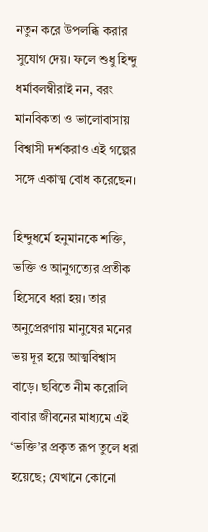নতুন করে উপলব্ধি করার সুযোগ দেয়। ফলে শুধু হিন্দু ধর্মাবলম্বীরাই নন, বরং মানবিকতা ও ভালোবাসায় বিশ্বাসী দর্শকরাও এই গল্পের সঙ্গে একাত্ম বোধ করেছেন।

হিন্দুধর্মে হনুমানকে শক্তি, ভক্তি ও আনুগত্যের প্রতীক হিসেবে ধরা হয়। তার অনুপ্রেরণায় মানুষের মনের ভয় দূর হয়ে আত্মবিশ্বাস বাড়ে। ছবিতে নীম করোলি বাবার জীবনের মাধ্যমে এই ‘ভক্তি’র প্রকৃত রূপ তুলে ধরা হয়েছে; যেখানে কোনো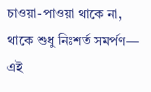চাওয়া-পাওয়া থাকে না, থাকে শুধু নিঃশর্ত সমর্পণ— এই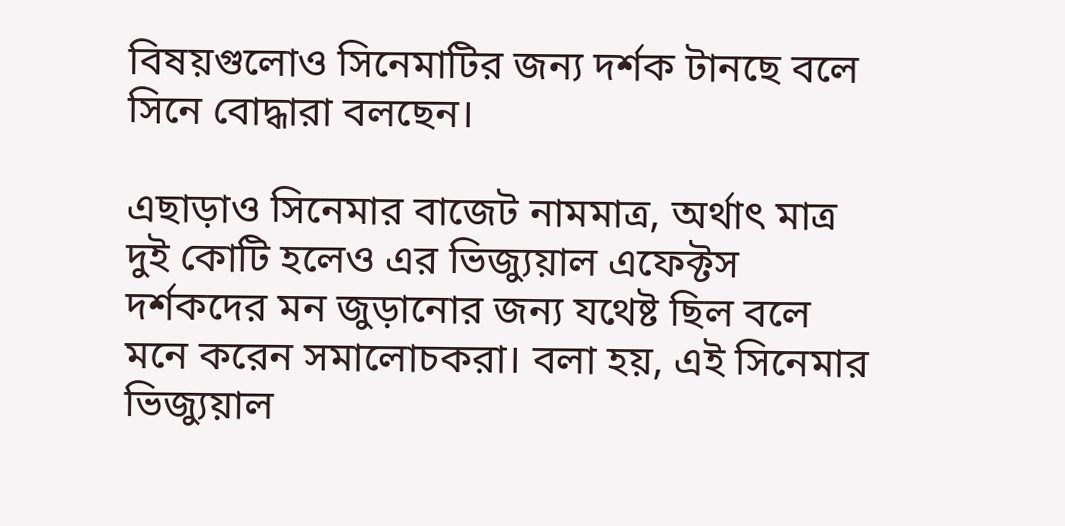বিষয়গুলোও সিনেমাটির জন্য দর্শক টানছে বলে সিনে বোদ্ধারা বলছেন।

এছাড়াও সিনেমার বাজেট নামমাত্র, অর্থাৎ মাত্র দুই কোটি হলেও এর ভিজ্যুয়াল এফেক্টস দর্শকদের মন জুড়ানোর জন্য যথেষ্ট ছিল বলে মনে করেন সমালোচকরা। বলা হয়, এই সিনেমার ভিজ্যুয়াল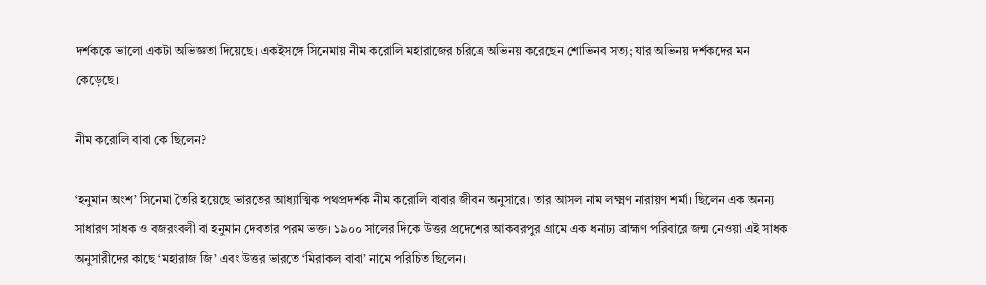দর্শককে ভালো একটা অভিজ্ঞতা দিয়েছে। একইসঙ্গে সিনেমায় নীম করোলি মহারাজের চরিত্রে অভিনয় করেছেন শোভিনব সত্য; যার অভিনয় দর্শকদের মন কেড়েছে।

নীম করোলি বাবা কে ছিলেন?

‘হনুমান অংশ’ সিনেমা তৈরি হয়েছে ভারতের আধ্যাত্মিক পথপ্রদর্শক নীম করোলি বাবার জীবন অনুসারে। তার আসল নাম লক্ষ্মণ নারায়ণ শর্মা। ছিলেন এক অনন্য সাধারণ সাধক ও বজরংবলী বা হনুমান দেবতার পরম ভক্ত। ১৯০০ সালের দিকে উত্তর প্রদেশের আকবরপুর গ্রামে এক ধনাঢ্য ব্রাহ্মণ পরিবারে জন্ম নেওয়া এই সাধক অনুসারীদের কাছে ‘মহারাজ জি’ এবং উত্তর ভারতে ‘মিরাকল বাবা’ নামে পরিচিত ছিলেন।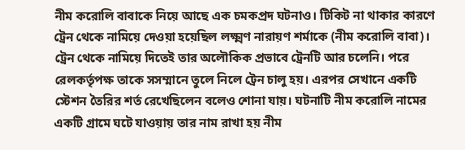নীম করোলি বাবাকে নিয়ে আছে এক চমকপ্রদ ঘটনাও। টিকিট না থাকার কারণে ট্রেন থেকে নামিয়ে দেওয়া হয়েছিল লক্ষ্মণ নারায়ণ শর্মাকে (নীম করোলি বাবা)। ট্রেন থেকে নামিয়ে দিতেই তার অলৌকিক প্রভাবে ট্রেনটি আর চলেনি। পরে রেলকর্তৃপক্ষ তাকে সসম্মানে তুলে নিলে ট্রেন চালু হয়। এরপর সেখানে একটি স্টেশন তৈরির শর্ত রেখেছিলেন বলেও শোনা যায়। ঘটনাটি নীম করোলি নামের একটি গ্রামে ঘটে যাওয়ায় তার নাম রাখা হয় নীম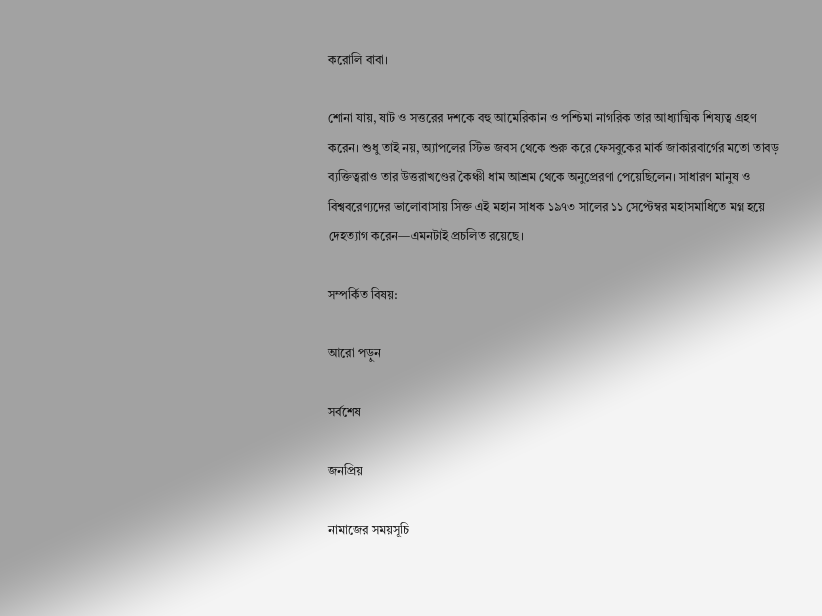করোলি বাবা।

শোনা যায়, ষাট ও সত্তরের দশকে বহু আমেরিকান ও পশ্চিমা নাগরিক তার আধ্যাত্মিক শিষ্যত্ব গ্রহণ করেন। শুধু তাই নয়, অ্যাপলের স্টিভ জবস থেকে শুরু করে ফেসবুকের মার্ক জাকারবার্গের মতো তাবড় ব্যক্তিত্বরাও তার উত্তরাখণ্ডের কৈঞ্চী ধাম আশ্রম থেকে অনুপ্রেরণা পেয়েছিলেন। সাধারণ মানুষ ও বিশ্ববরেণ্যদের ভালোবাসায় সিক্ত এই মহান সাধক ১৯৭৩ সালের ১১ সেপ্টেম্বর মহাসমাধিতে মগ্ন হয়ে দেহত্যাগ করেন—এমনটাই প্রচলিত রয়েছে।

সম্পর্কিত বিষয়:

আরো পড়ুন

সর্বশেষ

জনপ্রিয়

নামাজের সময়সূচি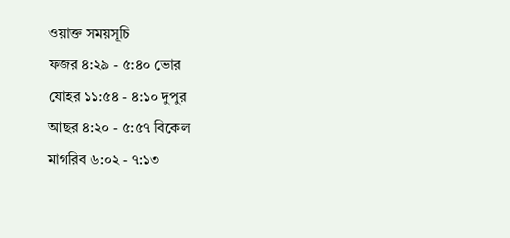ওয়াক্ত সময়সূচি
ফজর ৪:২৯ - ৫:৪০ ভোর
যোহর ১১:৫৪ - ৪:১০ দুপুর
আছর ৪:২০ - ৫:৫৭ বিকেল
মাগরিব ৬:০২ - ৭:১৩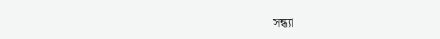সন্ধ্যা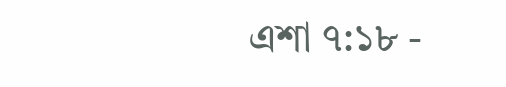এশা ৭:১৮ -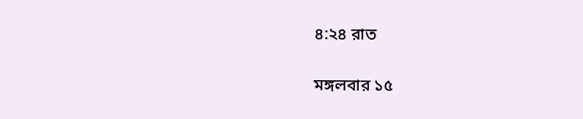৪:২৪ রাত

মঙ্গলবার ১৫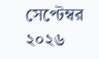সেপ্টেম্বর ২০২৬